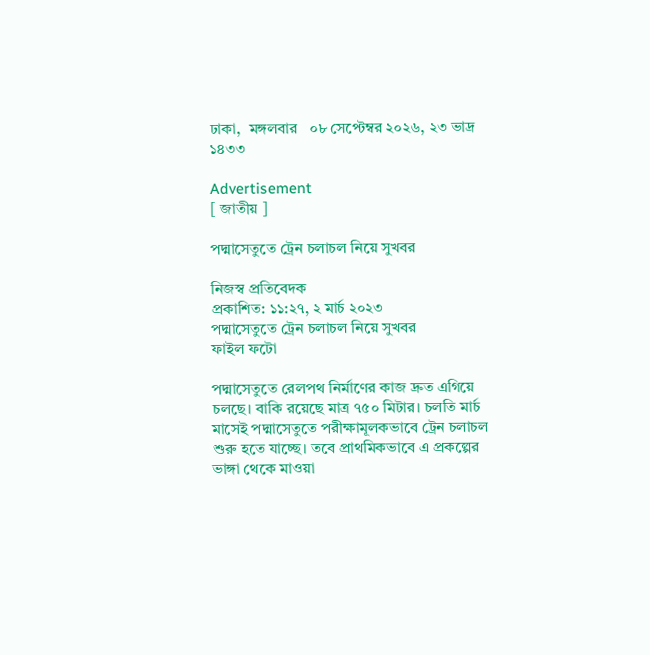ঢাকা,  মঙ্গলবার   ০৮ সেপ্টেম্বর ২০২৬, ২৩ ভাদ্র ১৪৩৩

Advertisement
[ জাতীয় ]

পদ্মাসেতুতে ট্রেন চলাচল নিয়ে সুখবর

নিজস্ব প্রতিবেদক
প্রকাশিত: ১১:২৭, ২ মার্চ ২০২৩
পদ্মাসেতুতে ট্রেন চলাচল নিয়ে সুখবর
ফাইল ফটো

পদ্মাসেতুতে রেলপথ নির্মাণের কাজ দ্রুত এগিয়ে চলছে। বাকি রয়েছে মাত্র ৭৫০ মিটার। চলতি মার্চ মাসেই পদ্মাসেতুতে পরীক্ষামূলকভাবে ট্রেন চলাচল শুরু হতে যাচ্ছে। তবে প্রাথমিকভাবে এ প্রকল্পের ভাঙ্গা থেকে মাওয়া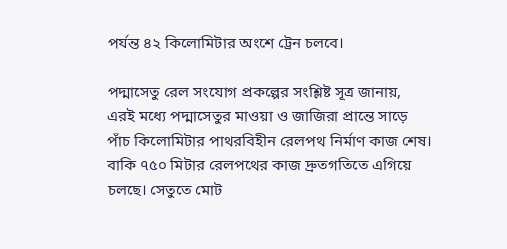পর্যন্ত ৪২ কিলোমিটার অংশে ট্রেন চলবে।

পদ্মাসেতু রেল সংযোগ প্রকল্পের সংশ্লিষ্ট সূত্র জানায়, এরই মধ্যে পদ্মাসেতুর মাওয়া ও জাজিরা প্রান্তে সাড়ে পাঁচ কিলোমিটার পাথরবিহীন রেলপথ নির্মাণ কাজ শেষ। বাকি ৭৫০ মিটার রেলপথের কাজ দ্রুতগতিতে এগিয়ে চলছে। সেতুতে মোট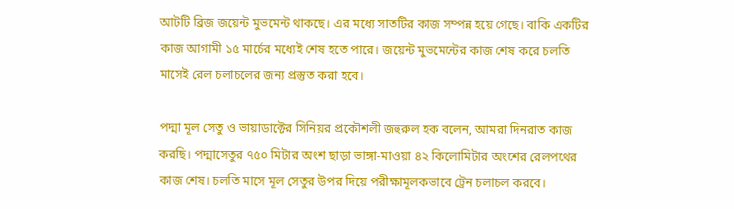আটটি ব্রিজ জয়েন্ট মুভমেন্ট থাকছে। এর মধ্যে সাতটির কাজ সম্পন্ন হয়ে গেছে। বাকি একটির কাজ আগামী ১৫ মার্চের মধ্যেই শেষ হতে পারে। জয়েন্ট মুভমেন্টের কাজ শেষ করে চলতি মাসেই রেল চলাচলের জন্য প্রস্তুত করা হবে।

পদ্মা মূল সেতু ও ভায়াডাক্টের সিনিয়র প্রকৌশলী জহুরুল হক বলেন, আমরা দিনরাত কাজ করছি। পদ্মাসেতুর ৭৫০ মিটার অংশ ছাড়া ভাঙ্গা-মাওয়া ৪২ কিলোমিটার অংশের রেলপথের কাজ শেষ। চলতি মাসে মূল সেতুর উপর দিয়ে পরীক্ষামূলকভাবে ট্রেন চলাচল করবে।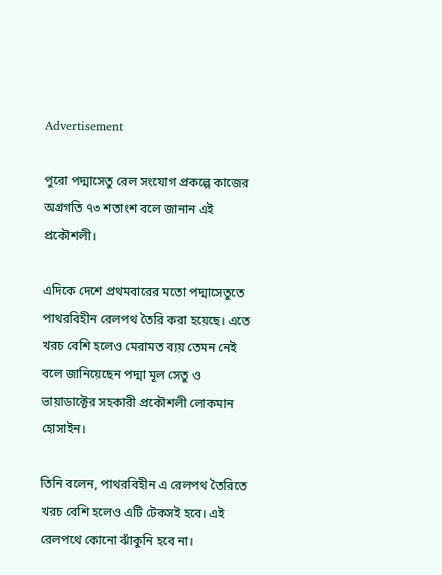Advertisement

পুরো পদ্মাসেতু রেল সংযোগ প্রকল্পে কাজের অগ্রগতি ৭৩ শতাংশ বলে জানান এই প্রকৌশলী।

এদিকে দেশে প্রথমবারের মতো পদ্মাসেতুতে পাথরবিহীন রেলপথ তৈরি করা হয়েছে। এতে খরচ বেশি হলেও মেরামত ব্যয় তেমন নেই বলে জানিয়েছেন পদ্মা মূল সেতু ও ভায়াডাক্টের সহকারী প্রকৌশলী লোকমান হোসাইন।

তিনি বলেন, পাথরবিহীন এ রেলপথ তৈরিতে খরচ বেশি হলেও এটি টেকসই হবে। এই রেলপথে কোনো ঝাঁকুনি হবে না।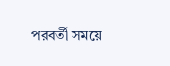পরবর্তী সময়ে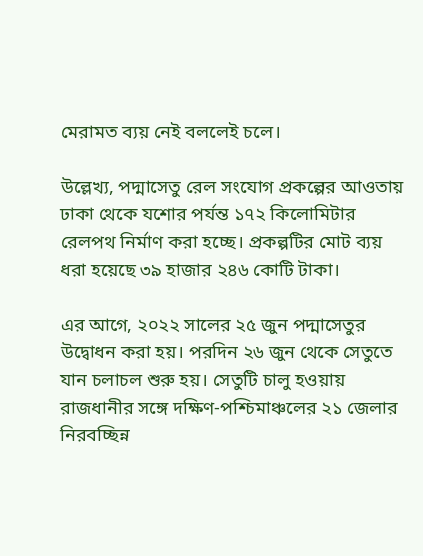মেরামত ব্যয় নেই বললেই চলে।

উল্লেখ্য, পদ্মাসেতু রেল সংযোগ প্রকল্পের আওতায় ঢাকা থেকে যশোর পর্যন্ত ১৭২ কিলোমিটার রেলপথ নির্মাণ করা হচ্ছে। প্রকল্পটির মোট ব্যয় ধরা হয়েছে ৩৯ হাজার ২৪৬ কোটি টাকা।

এর আগে, ২০২২ সালের ২৫ জুন পদ্মাসেতুর উদ্বোধন করা হয়। পরদিন ২৬ জুন থেকে সেতুতে যান চলাচল শুরু হয়। সেতুটি চালু হওয়ায় রাজধানীর সঙ্গে দক্ষিণ-পশ্চিমাঞ্চলের ২১ জেলার নিরবচ্ছিন্ন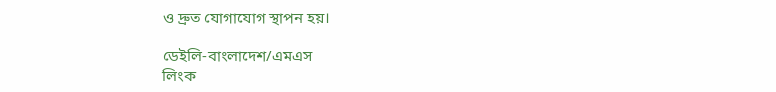ও দ্রুত যোগাযোগ স্থাপন হয়।

ডেইলি-বাংলাদেশ/এমএস
লিংক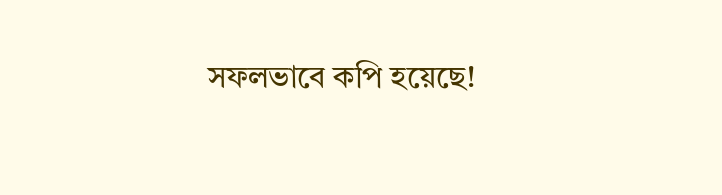সফলভাবে কপি হয়েছে!